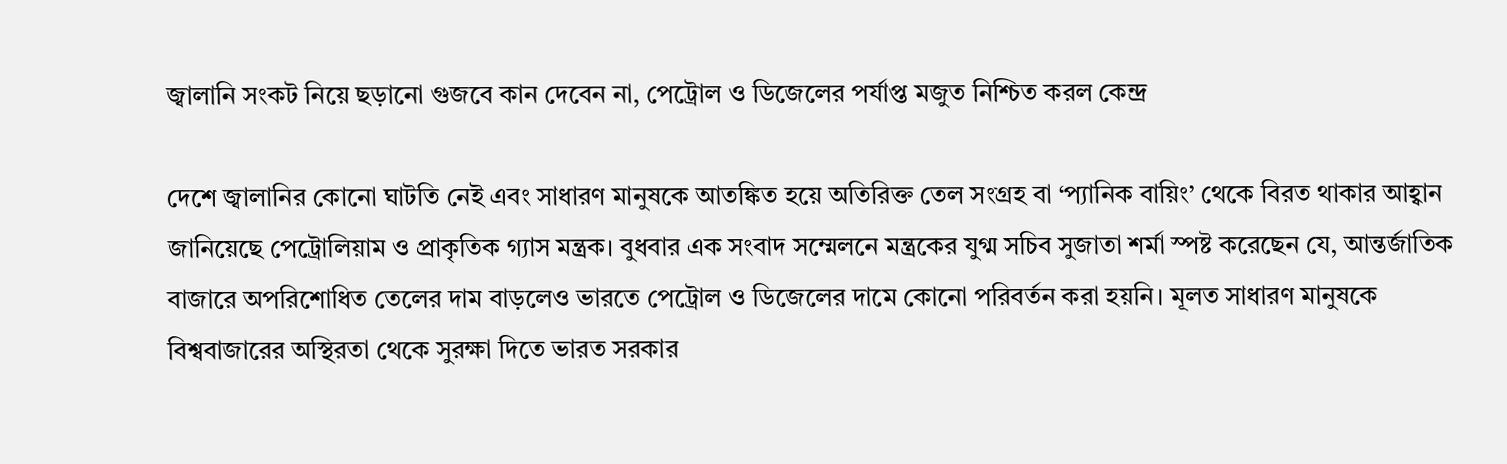জ্বালানি সংকট নিয়ে ছড়ানো গুজবে কান দেবেন না, পেট্রোল ও ডিজেলের পর্যাপ্ত মজুত নিশ্চিত করল কেন্দ্র

দেশে জ্বালানির কোনো ঘাটতি নেই এবং সাধারণ মানুষকে আতঙ্কিত হয়ে অতিরিক্ত তেল সংগ্রহ বা ‘প্যানিক বায়িং’ থেকে বিরত থাকার আহ্বান জানিয়েছে পেট্রোলিয়াম ও প্রাকৃতিক গ্যাস মন্ত্রক। বুধবার এক সংবাদ সম্মেলনে মন্ত্রকের যুগ্ম সচিব সুজাতা শর্মা স্পষ্ট করেছেন যে, আন্তর্জাতিক বাজারে অপরিশোধিত তেলের দাম বাড়লেও ভারতে পেট্রোল ও ডিজেলের দামে কোনো পরিবর্তন করা হয়নি। মূলত সাধারণ মানুষকে বিশ্ববাজারের অস্থিরতা থেকে সুরক্ষা দিতে ভারত সরকার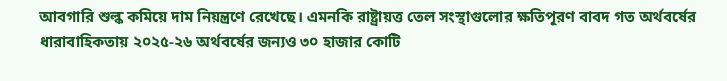আবগারি শুল্ক কমিয়ে দাম নিয়ন্ত্রণে রেখেছে। এমনকি রাষ্ট্রায়ত্ত তেল সংস্থাগুলোর ক্ষতিপূরণ বাবদ গত অর্থবর্ষের ধারাবাহিকতায় ২০২৫-২৬ অর্থবর্ষের জন্যও ৩০ হাজার কোটি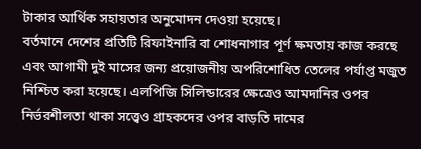টাকার আর্থিক সহায়তার অনুমোদন দেওয়া হয়েছে।
বর্তমানে দেশের প্রতিটি রিফাইনারি বা শোধনাগার পূর্ণ ক্ষমতায় কাজ করছে এবং আগামী দুই মাসের জন্য প্রয়োজনীয় অপরিশোধিত তেলের পর্যাপ্ত মজুত নিশ্চিত করা হয়েছে। এলপিজি সিলিন্ডারের ক্ষেত্রেও আমদানির ওপর নির্ভরশীলতা থাকা সত্ত্বেও গ্রাহকদের ওপর বাড়তি দামের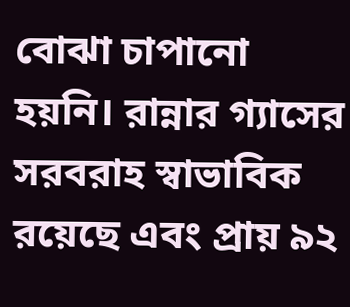বোঝা চাপানো হয়নি। রান্নার গ্যাসের সরবরাহ স্বাভাবিক রয়েছে এবং প্রায় ৯২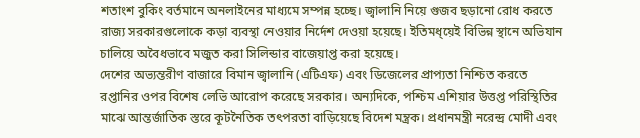শতাংশ বুকিং বর্তমানে অনলাইনের মাধ্যমে সম্পন্ন হচ্ছে। জ্বালানি নিয়ে গুজব ছড়ানো রোধ করতে রাজ্য সরকারগুলোকে কড়া ব্যবস্থা নেওয়ার নির্দেশ দেওয়া হয়েছে। ইতিমধ্য়েই বিভিন্ন স্থানে অভিযান চালিয়ে অবৈধভাবে মজুত করা সিলিন্ডার বাজেয়াপ্ত করা হয়েছে।
দেশের অভ্যন্তরীণ বাজারে বিমান জ্বালানি (এটিএফ) এবং ডিজেলের প্রাপ্যতা নিশ্চিত করতে রপ্তানির ওপর বিশেষ লেভি আরোপ করেছে সরকার। অন্যদিকে, পশ্চিম এশিয়ার উত্তপ্ত পরিস্থিতির মাঝে আন্তর্জাতিক স্তরে কূটনৈতিক তৎপরতা বাড়িয়েছে বিদেশ মন্ত্রক। প্রধানমন্ত্রী নরেন্দ্র মোদী এবং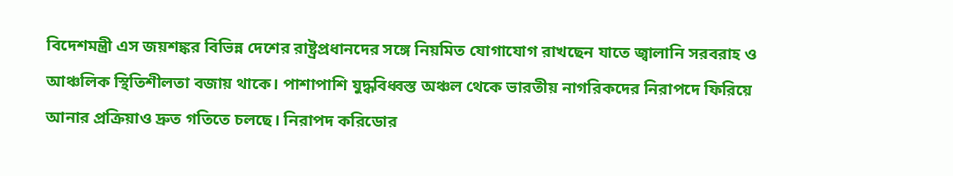বিদেশমন্ত্রী এস জয়শঙ্কর বিভিন্ন দেশের রাষ্ট্রপ্রধানদের সঙ্গে নিয়মিত যোগাযোগ রাখছেন যাতে জ্বালানি সরবরাহ ও আঞ্চলিক স্থিতিশীলতা বজায় থাকে। পাশাপাশি যুদ্ধবিধ্বস্ত অঞ্চল থেকে ভারতীয় নাগরিকদের নিরাপদে ফিরিয়ে আনার প্রক্রিয়াও দ্রুত গতিতে চলছে। নিরাপদ করিডোর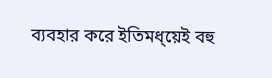ব্যবহার করে ইতিমধ্য়েই বহু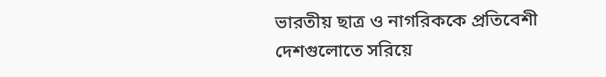ভারতীয় ছাত্র ও নাগরিককে প্রতিবেশী দেশগুলোতে সরিয়ে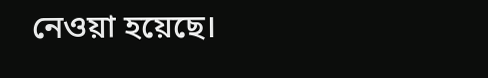নেওয়া হয়েছে।